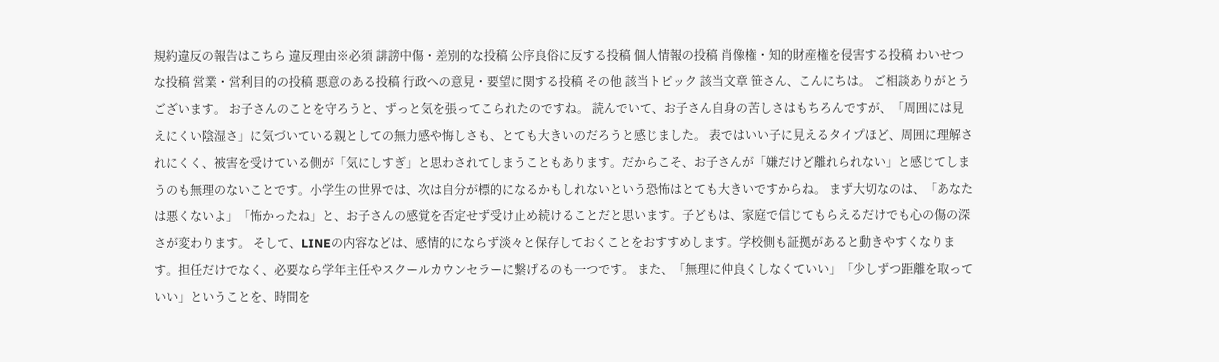規約違反の報告はこちら 違反理由※必須 誹謗中傷・差別的な投稿 公序良俗に反する投稿 個人情報の投稿 肖像権・知的財産権を侵害する投稿 わいせつな投稿 営業・営利目的の投稿 悪意のある投稿 行政への意見・要望に関する投稿 その他 該当トピック 該当文章 笹さん、こんにちは。 ご相談ありがとうございます。 お子さんのことを守ろうと、ずっと気を張ってこられたのですね。 読んでいて、お子さん自身の苦しさはもちろんですが、「周囲には見えにくい陰湿さ」に気づいている親としての無力感や悔しさも、とても大きいのだろうと感じました。 表ではいい子に見えるタイプほど、周囲に理解されにくく、被害を受けている側が「気にしすぎ」と思わされてしまうこともあります。だからこそ、お子さんが「嫌だけど離れられない」と感じてしまうのも無理のないことです。小学生の世界では、次は自分が標的になるかもしれないという恐怖はとても大きいですからね。 まず大切なのは、「あなたは悪くないよ」「怖かったね」と、お子さんの感覚を否定せず受け止め続けることだと思います。子どもは、家庭で信じてもらえるだけでも心の傷の深さが変わります。 そして、LINEの内容などは、感情的にならず淡々と保存しておくことをおすすめします。学校側も証拠があると動きやすくなります。担任だけでなく、必要なら学年主任やスクールカウンセラーに繋げるのも一つです。 また、「無理に仲良くしなくていい」「少しずつ距離を取っていい」ということを、時間を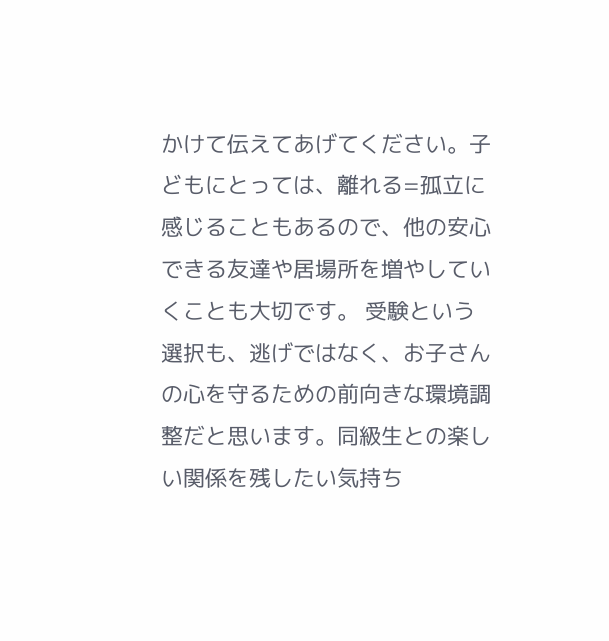かけて伝えてあげてください。子どもにとっては、離れる=孤立に感じることもあるので、他の安心できる友達や居場所を増やしていくことも大切です。 受験という選択も、逃げではなく、お子さんの心を守るための前向きな環境調整だと思います。同級生との楽しい関係を残したい気持ち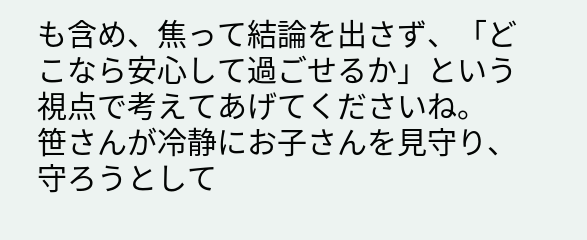も含め、焦って結論を出さず、「どこなら安心して過ごせるか」という視点で考えてあげてくださいね。 笹さんが冷静にお子さんを見守り、守ろうとして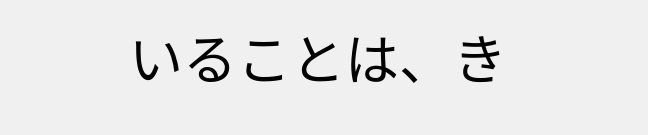いることは、き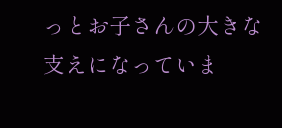っとお子さんの大きな支えになっていま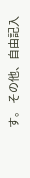す。 その他、自由記入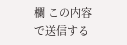欄 この内容で送信する